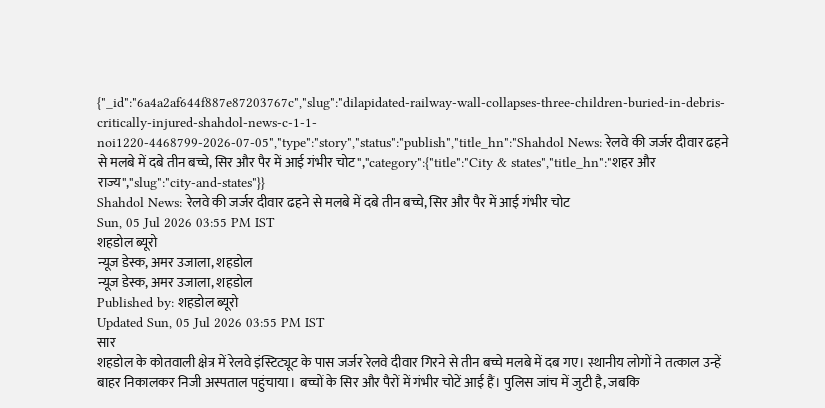{"_id":"6a4a2af644f887e87203767c","slug":"dilapidated-railway-wall-collapses-three-children-buried-in-debris-critically-injured-shahdol-news-c-1-1-noi1220-4468799-2026-07-05","type":"story","status":"publish","title_hn":"Shahdol News: रेलवे की जर्जर दीवार ढहने से मलबे में दबे तीन बच्चे, सिर और पैर में आई गंभीर चोट","category":{"title":"City & states","title_hn":"शहर और राज्य","slug":"city-and-states"}}
Shahdol News: रेलवे की जर्जर दीवार ढहने से मलबे में दबे तीन बच्चे, सिर और पैर में आई गंभीर चोट
Sun, 05 Jul 2026 03:55 PM IST
शहडोल ब्यूरो
न्यूज डेस्क, अमर उजाला, शहडोल
न्यूज डेस्क, अमर उजाला, शहडोल
Published by: शहडोल ब्यूरो
Updated Sun, 05 Jul 2026 03:55 PM IST
सार
शहडोल के कोतवाली क्षेत्र में रेलवे इंस्टिट्यूट के पास जर्जर रेलवे दीवार गिरने से तीन बच्चे मलबे में दब गए। स्थानीय लोगों ने तत्काल उन्हें बाहर निकालकर निजी अस्पताल पहुंचाया। बच्चों के सिर और पैरों में गंभीर चोटें आई हैं। पुलिस जांच में जुटी है, जबकि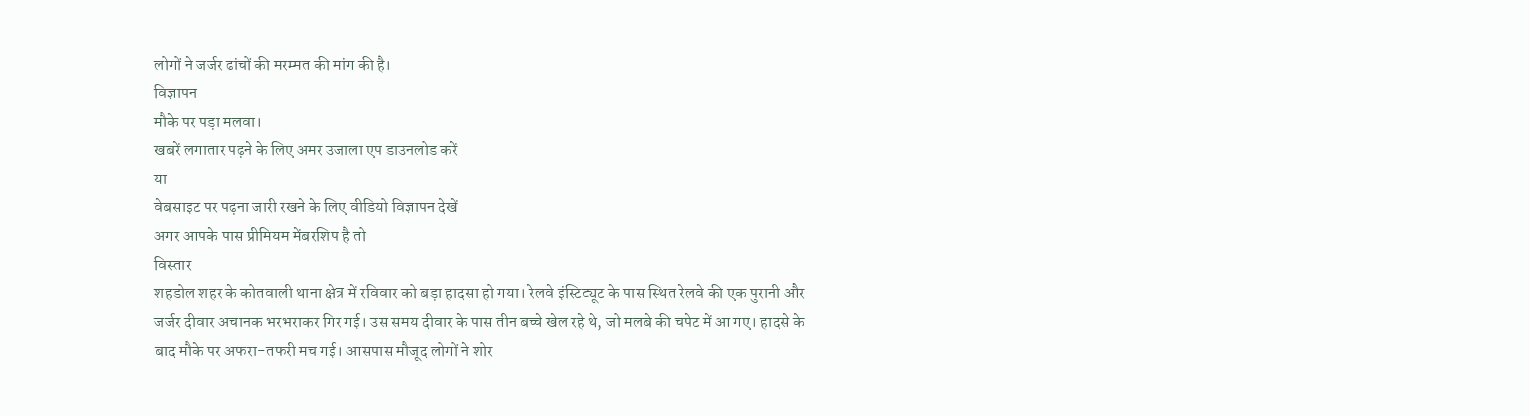लोगों ने जर्जर ढांचों की मरम्मत की मांग की है।
विज्ञापन
मौके पर पड़ा मलवा।
खबरें लगातार पढ़ने के लिए अमर उजाला एप डाउनलोड करें
या
वेबसाइट पर पढ़ना जारी रखने के लिए वीडियो विज्ञापन देखें
अगर आपके पास प्रीमियम मेंबरशिप है तो
विस्तार
शहडोल शहर के कोतवाली थाना क्षेत्र में रविवार को बड़ा हादसा हो गया। रेलवे इंस्टिट्यूट के पास स्थित रेलवे की एक पुरानी और जर्जर दीवार अचानक भरभराकर गिर गई। उस समय दीवार के पास तीन बच्चे खेल रहे थे, जो मलबे की चपेट में आ गए। हादसे के बाद मौके पर अफरा-तफरी मच गई। आसपास मौजूद लोगों ने शोर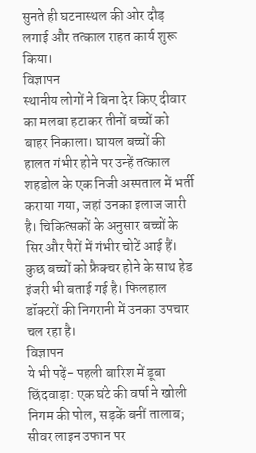सुनते ही घटनास्थल की ओर दौड़ लगाई और तत्काल राहत कार्य शुरू किया।
विज्ञापन
स्थानीय लोगों ने बिना देर किए दीवार का मलबा हटाकर तीनों बच्चों को बाहर निकाला। घायल बच्चों की हालत गंभीर होने पर उन्हें तत्काल शहडोल के एक निजी अस्पताल में भर्ती कराया गया, जहां उनका इलाज जारी है। चिकित्सकों के अनुसार बच्चों के सिर और पैरों में गंभीर चोटें आई हैं। कुछ बच्चों को फ्रैक्चर होने के साथ हेड इंजरी भी बताई गई है। फिलहाल डॉक्टरों की निगरानी में उनका उपचार चल रहा है।
विज्ञापन
ये भी पढ़ें- पहली बारिश में डूबा छिंदवाड़ा: एक घंटे की वर्षा ने खोली निगम की पोल, सड़कें बनीं तालाब; सीवर लाइन उफान पर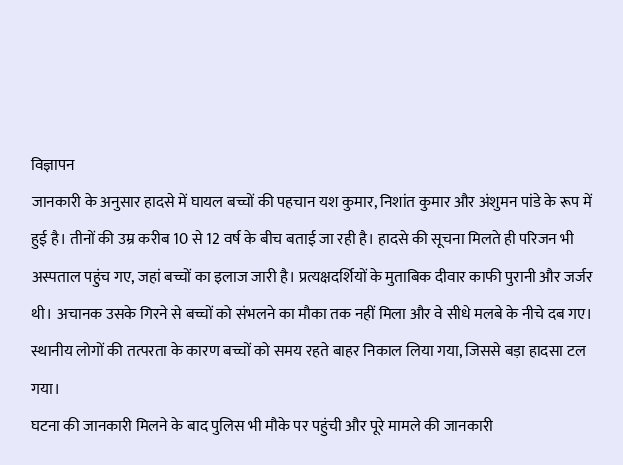विज्ञापन
जानकारी के अनुसार हादसे में घायल बच्चों की पहचान यश कुमार, निशांत कुमार और अंशुमन पांडे के रूप में हुई है। तीनों की उम्र करीब 10 से 12 वर्ष के बीच बताई जा रही है। हादसे की सूचना मिलते ही परिजन भी अस्पताल पहुंच गए, जहां बच्चों का इलाज जारी है। प्रत्यक्षदर्शियों के मुताबिक दीवार काफी पुरानी और जर्जर थी। अचानक उसके गिरने से बच्चों को संभलने का मौका तक नहीं मिला और वे सीधे मलबे के नीचे दब गए। स्थानीय लोगों की तत्परता के कारण बच्चों को समय रहते बाहर निकाल लिया गया, जिससे बड़ा हादसा टल गया।
घटना की जानकारी मिलने के बाद पुलिस भी मौके पर पहुंची और पूरे मामले की जानकारी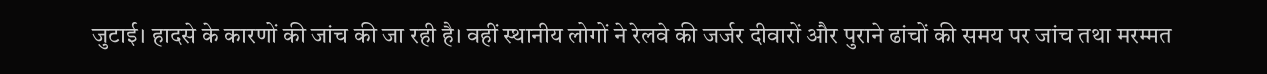जुटाई। हादसे के कारणों की जांच की जा रही है। वहीं स्थानीय लोगों ने रेलवे की जर्जर दीवारों और पुराने ढांचों की समय पर जांच तथा मरम्मत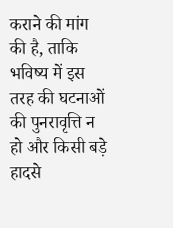कराने की मांग की है, ताकि भविष्य में इस तरह की घटनाओं की पुनरावृत्ति न हो और किसी बड़े हादसे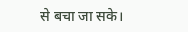से बचा जा सके।